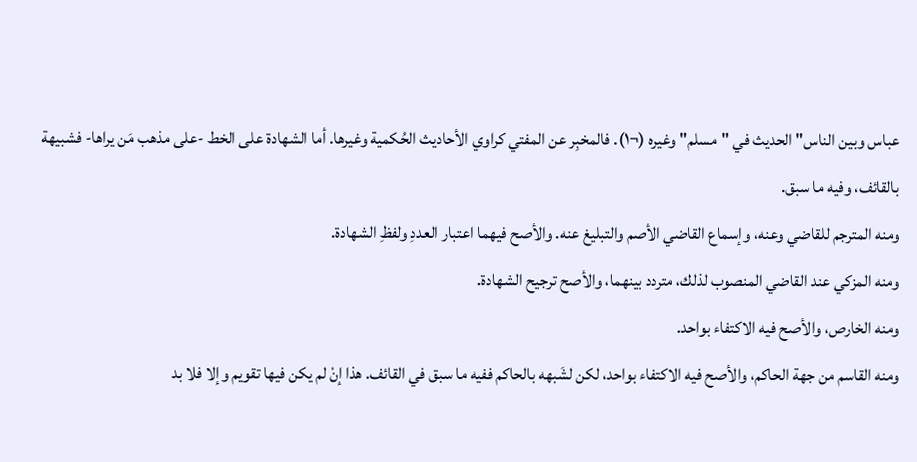عباس وبين الناس" الحديث في "مسلم" وغيره (¬١). فالمخبِر عن المفتي كراوي الأحاديث الحُكمية وغيرها. أما الشهادة على الخط -على مذهب مَن يراها- فشبيهة بالقائف، وفيه ما سبق.
ومنه المترجم للقاضي وعنه، وإسماع القاضي الأصم والتبليغ عنه. والأصح فيهما اعتبار العددِ ولفظِ الشهادة.
ومنه المزكي عند القاضي المنصوب لذلك، متردد بينهما، والأصح ترجيح الشهادة.
ومنه الخارص، والأصح فيه الاكتفاء بواحد.
ومنه القاسم من جهة الحاكم، والأصح فيه الاكتفاء بواحد، لكن لشَبهه بالحاكم ففيه ما سبق في القائف. هذا إنْ لم يكن فيها تقويم وإلا فلا بد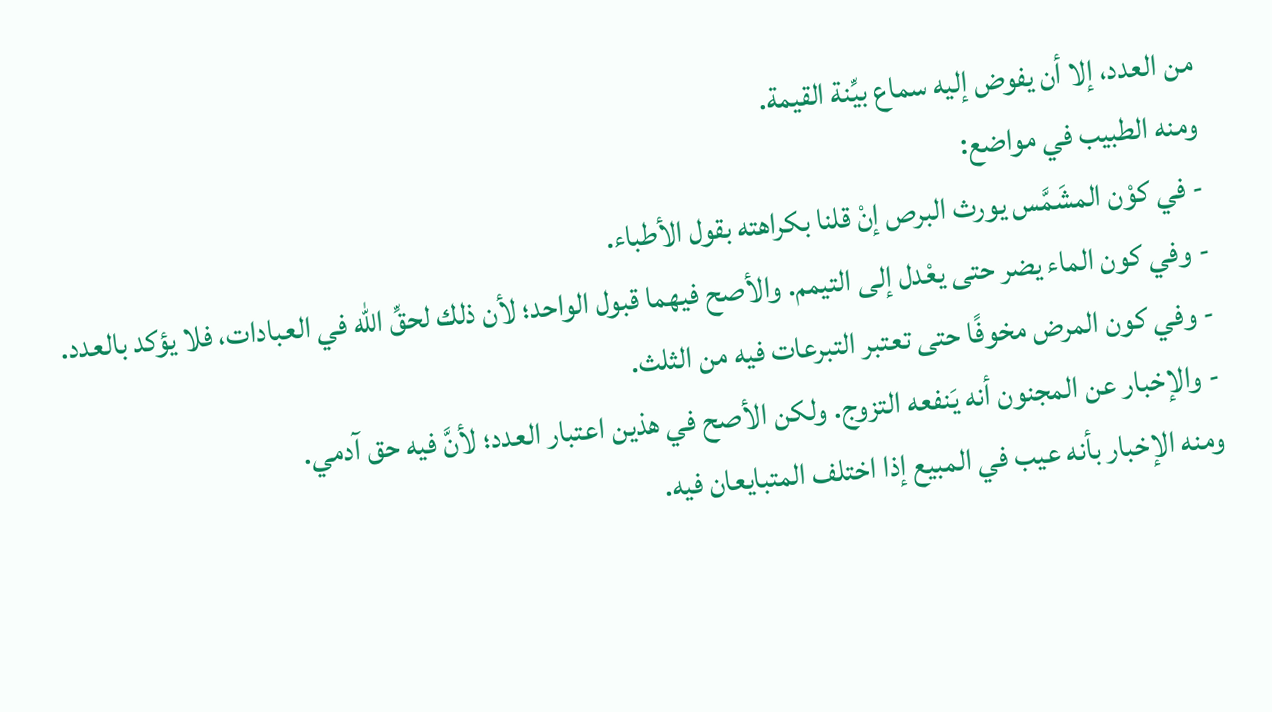من العدد، إلا أن يفوض إليه سماع بيِّنة القيمة.
ومنه الطبيب في مواضع:
- في كوْن المشَمَّس يورث البرص إنْ قلنا بكراهته بقول الأطباء.
- وفي كون الماء يضر حتى يعْدل إلى التيمم. والأصح فيهما قبول الواحد؛ لأن ذلك لحقِّ الله في العبادات، فلا يؤكد بالعدد.
- وفي كون المرض مخوفًا حتى تعتبر التبرعات فيه من الثلث.
- والإخبار عن المجنون أنه يَنفعه التزوج. ولكن الأصح في هذين اعتبار العدد؛ لأنَّ فيه حق آدمي.
ومنه الإخبار بأنه عيب في المبيع إذا اختلف المتبايعان فيه.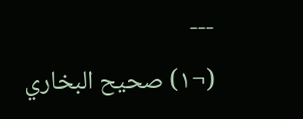---
(¬١) صحيح البخاري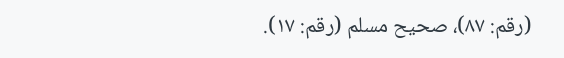(رقم: ٨٧)، صحيح مسلم (رقم: ١٧).